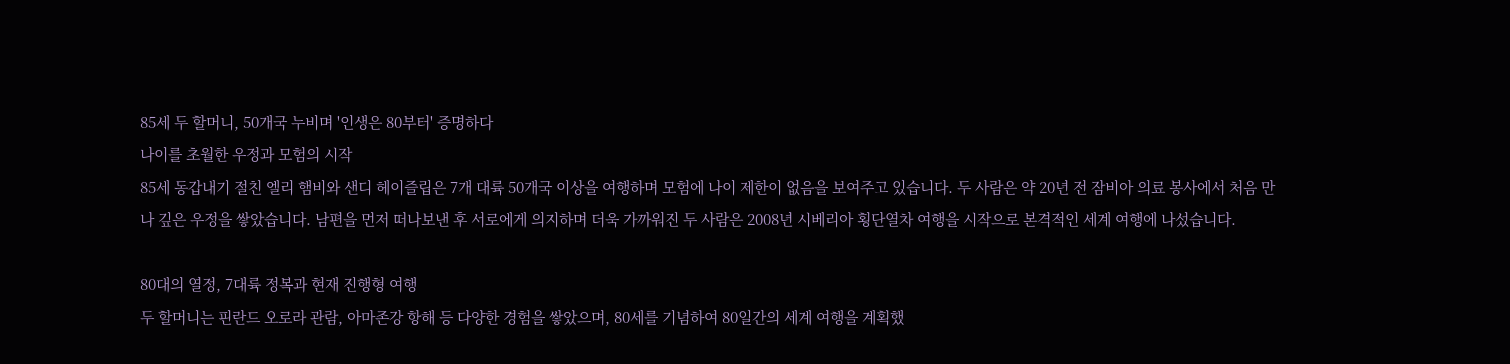85세 두 할머니, 50개국 누비며 '인생은 80부터' 증명하다
나이를 초월한 우정과 모험의 시작
85세 동갑내기 절친 엘리 햄비와 샌디 헤이즐립은 7개 대륙 50개국 이상을 여행하며 모험에 나이 제한이 없음을 보여주고 있습니다. 두 사람은 약 20년 전 잠비아 의료 봉사에서 처음 만나 깊은 우정을 쌓았습니다. 남편을 먼저 떠나보낸 후 서로에게 의지하며 더욱 가까워진 두 사람은 2008년 시베리아 횡단열차 여행을 시작으로 본격적인 세계 여행에 나섰습니다.

80대의 열정, 7대륙 정복과 현재 진행형 여행
두 할머니는 핀란드 오로라 관람, 아마존강 항해 등 다양한 경험을 쌓았으며, 80세를 기념하여 80일간의 세계 여행을 계획했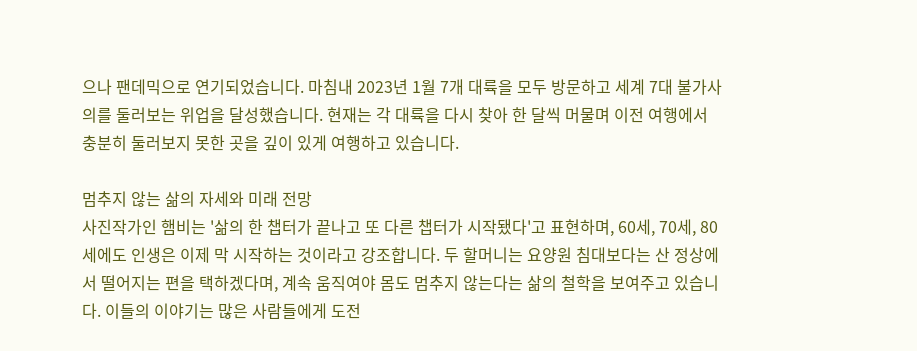으나 팬데믹으로 연기되었습니다. 마침내 2023년 1월 7개 대륙을 모두 방문하고 세계 7대 불가사의를 둘러보는 위업을 달성했습니다. 현재는 각 대륙을 다시 찾아 한 달씩 머물며 이전 여행에서 충분히 둘러보지 못한 곳을 깊이 있게 여행하고 있습니다.

멈추지 않는 삶의 자세와 미래 전망
사진작가인 햄비는 '삶의 한 챕터가 끝나고 또 다른 챕터가 시작됐다'고 표현하며, 60세, 70세, 80세에도 인생은 이제 막 시작하는 것이라고 강조합니다. 두 할머니는 요양원 침대보다는 산 정상에서 떨어지는 편을 택하겠다며, 계속 움직여야 몸도 멈추지 않는다는 삶의 철학을 보여주고 있습니다. 이들의 이야기는 많은 사람들에게 도전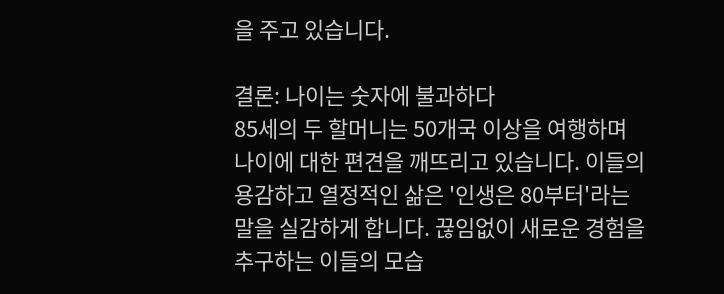을 주고 있습니다.

결론: 나이는 숫자에 불과하다
85세의 두 할머니는 50개국 이상을 여행하며 나이에 대한 편견을 깨뜨리고 있습니다. 이들의 용감하고 열정적인 삶은 '인생은 80부터'라는 말을 실감하게 합니다. 끊임없이 새로운 경험을 추구하는 이들의 모습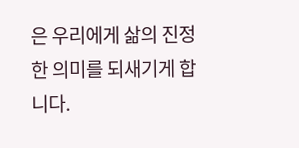은 우리에게 삶의 진정한 의미를 되새기게 합니다.